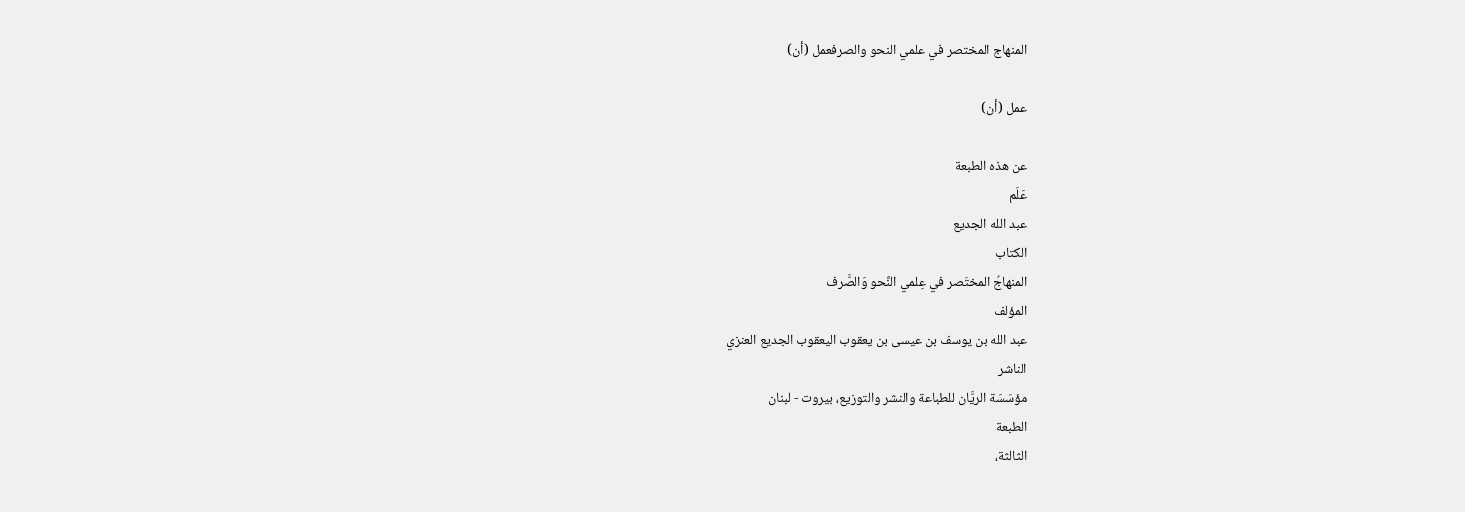المنهاج المختصر في علمي النحو والصرفعمل (أن)

عمل (أن)

عن هذه الطبعة
عَلَم
عبد الله الجديع
الكتاب
المنهاجُ المختَصر في عِلمي النَّحو وَالصَّرف
المؤلف
عبد الله بن يوسف بن عيسى بن يعقوب اليعقوب الجديع العنزي
الناشر
مؤسَسَة الريَّان للطباعة والنشر والتوزيع، بيروت - لبنان
الطبعة
الثالثة،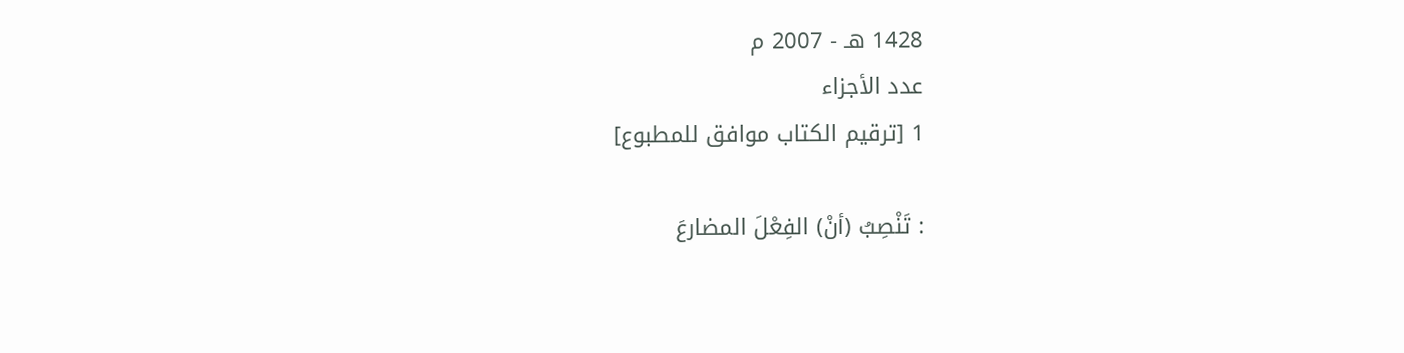1428 هـ - 2007 م
عدد الأجزاء
1 [ترقيم الكتاب موافق للمطبوع]

: تَنْصِبُ (أنْ) الفِعْلَ المضارعَ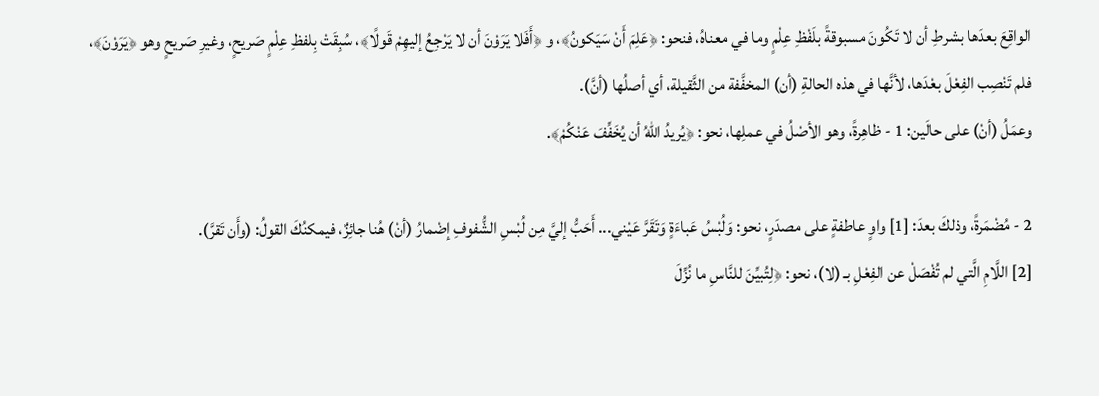الواقِعَ بعدَها بشرطِ أن لا تَكُونَ مسبوقةً بلَفْظِ عِلْمٍ وما في معناهُ، فنحو: ﴿عَلِمَ أَنْ سَيَكونُ﴾، و ﴿أَفَلا يَرَوْنَ أن لا يَرْجِعُ إليهِمْ قَولًا﴾، سُبِقَتْ بِلفظِ عِلْمٍ صَريحٍ، وغيرِ صَريحٍ وهو ﴿يَرَوْنَ﴾، فلم تَنْصِب الفِعْلَ بعْدَها، لأنَّها في هذه الحالةِ (أن) المخفَّفة من الثَّقيلة، أي أصلُها (أنَّ).
وعمَلُ (أنْ) على حالَين: 1 - ظاهِرةً، وهو الأصْلُ في عملِها، نحو: ﴿يُريدُ اللهُ أن يُخَفِّفَ عَنْكُمْ﴾.

2 - مُضْمَرةً، وذلكَ بعدَ: [1] واوٍ عاطفةٍ على مصدَرٍ، نحو: وَلُبْسُ عَباءَةٍ وَتَقَرَّ عَيْني... أَحَبُّ إليَّ مِن لُبْسِ الشُّفوفِ إضْمارُ (أنْ) هُنا جائِزٌ، فيمكنُكَ القولُ: (وأَن تَقرَّ).
[2] اللَّامِ الَّتي لم تُفْصَلْ عن الفِعْلِ بـ (لا)، نحو: ﴿لِتُبيِّنَ للنَّاسِ ما نُزِّلَ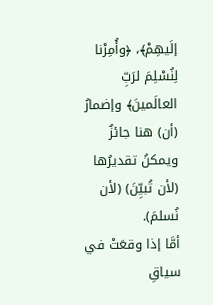إلَيهِمْ﴾، ﴿وأُمِرْنا لِنُسْلِمَ لرَبِّ العالَمينَ﴾ وإضمارُ (أن) هنا جائزٌ ويمكنُ تقديرُها (لأن تُبيِّنَ) (لأن نُسلمَ).
أمَّا إذا وقعَتْ في سياقِ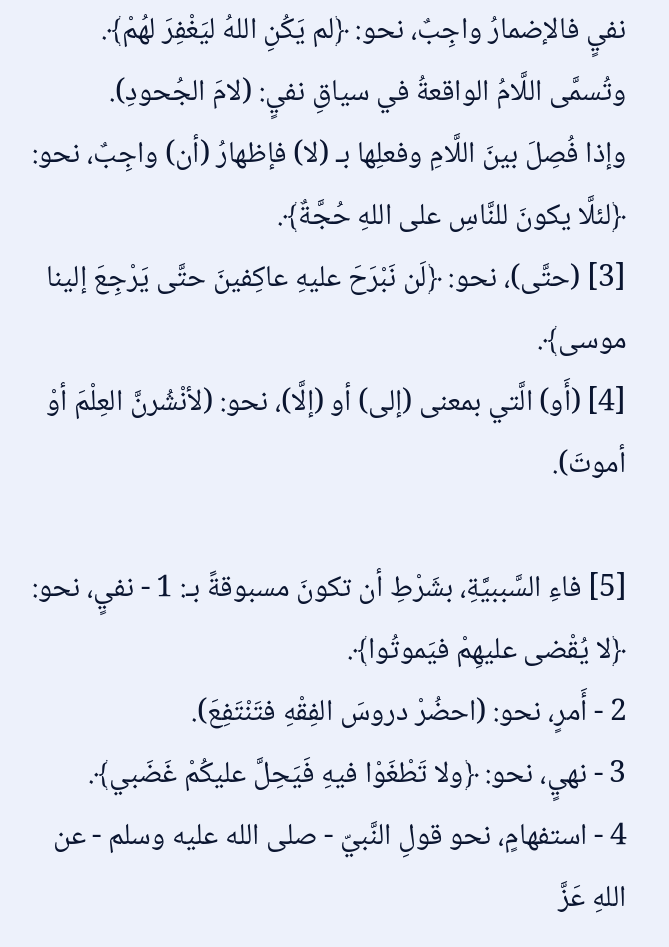نفيٍ فالإضمارُ واجِبٌ، نحو: ﴿لم يَكُنِ اللهُ ليَغْفِرَ لهُمْ﴾.
وتُسمَّى اللَّامُ الواقعةُ في سياقِ نفيٍ: (لامَ الجُحودِ).
وإذا فُصِلَ بينَ اللَّامِ وفعلِها بـ (لا) فإظهارُ (أن) واجِبٌ، نحو: ﴿لئلَّا يكونَ للنَّاسِ على اللهِ حُجَّةٌ﴾.
[3] (حتَّى)، نحو: ﴿لَن نَبْرَحَ عليهِ عاكِفينَ حتَّى يَرْجِعَ إلينا موسى﴾.
[4] (أَو) الَّتي بمعنى (إلى) أو (إلَّا)، نحو: (لأنْشُرنَّ العِلْمَ أوْ أموتَ).

[5] فاءِ السَّببيَّةِ، بشَرْطِ أن تكونَ مسبوقةً بـ: 1 - نفيٍ، نحو: ﴿لا يُقْضى عليهِمْ فيَموتُوا﴾.
2 - أَمرٍ، نحو: (احضُرْ دروسَ الفِقْهِ فتَنْتَفِعَ).
3 - نهيٍ، نحو: ﴿ولا تَطْغَوْا فيهِ فَيَحِلَّ عليكُمْ غَضَبي﴾.
4 - استفهامٍ، نحو قولِ النَّبيّ - صلى الله عليه وسلم - عن اللهِ عَزَّ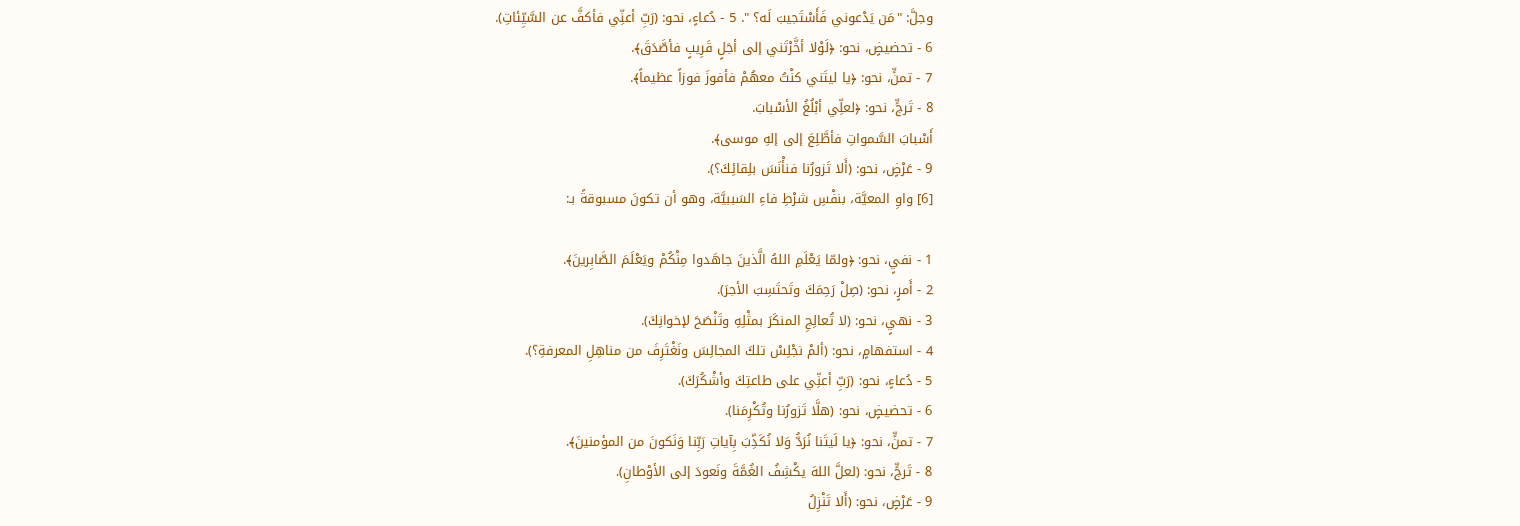وجلَّ: "مَن يَدْعوني فَأَسْتَجيبَ لَه؟ ". 5 - دُعاءٍ، نحو: (رَبِّ أعنِّي فأكفَّ عن السَّيِّئاتِ).
6 - تحضيضٍ، نحو: ﴿لَوْلا أخَّرْتَني إلى أجَلٍ قَرِيبٍ فأصَّدَقَ﴾.
7 - تمنٍّ، نحو: ﴿يا ليتَني كنْتُ معهُمْ فأفوزَ فوزاً عظيماً﴾.
8 - تَرجٍّ، نحو: ﴿لعلِّي أبْلُغُ الأسْبابَ.
أَسْبابَ السَّمواتِ فأطَّلِعَ إلى إلهِ موسى﴾.
9 - عَرْضٍ، نحو: (أَلا تَزورُنا فنأْنَسَ بلِقائِكَ؟).
[6] واوِ المعيَّة، بنفْسِ شرْطِ فاءِ السَببيَّة، وهو أن تكونَ مسبوقةً بـ:

1 - نفيٍ، نحو: ﴿ولمّا يَعْلَمِ اللهُ الَّذينَ جاهَدوا مِنْكُمْ ويَعْلَمَ الصَّابِرينَ﴾.
2 - أَمرٍ، نحو: (صِلْ رَحِمَكَ وتَحتَسِبَ الأجرَ).
3 - نهيٍ، نحو: (لا تُعالِجِ المنكَرَ بمثْلِهِ وتَنْصَحَ لإخوانِكَ).
4 - استفهامٍ، نحو: (ألمْ نجْلِسْ تلكَ المجالِسَ ونَغْتَرِفَ من مناهِلِ المعرفةِ؟).
5 - دُعاءٍ، نحو: (رَبِّ أعنِّي على طاعتِكَ وأشْكُرَكَ).
6 - تحضيضٍ، نحو: (هلَّا تَزورُنا وتُكْرِمَنا).
7 - تمنٍّ، نحو: ﴿يا لَيتَنا نُرَدُّ وَلا نُكَذِّبَ بِآياتِ رَبِّنا وَنَكونَ من المؤمنينَ﴾.
8 - تَرجٍّ، نحو: (لعلَّ اللهَ يكْشِفُ الغُمَّةَ ونَعودَ إلى الأوْطانِ).
9 - عَرْضٍ، نحو: (أَلا تَنْزِلُ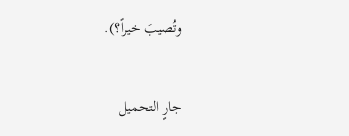وتُصيبَ خيراً؟).

جارٍ التحميل